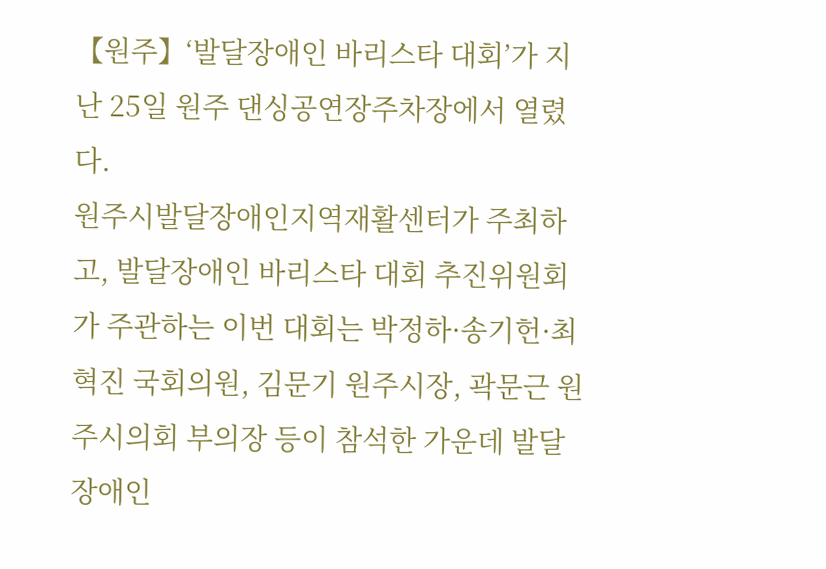【원주】‘발달장애인 바리스타 대회’가 지난 25일 원주 댄싱공연장주차장에서 열렸다.
원주시발달장애인지역재활센터가 주최하고, 발달장애인 바리스타 대회 추진위원회가 주관하는 이번 대회는 박정하·송기헌·최혁진 국회의원, 김문기 원주시장, 곽문근 원주시의회 부의장 등이 참석한 가운데 발달장애인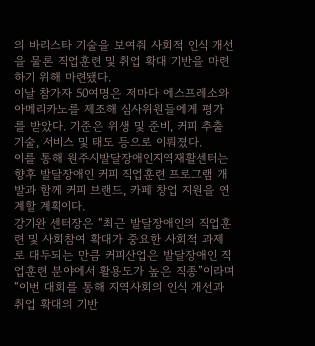의 바리스타 기술을 보여줘 사회적 인식 개선을 물론 직업훈련 및 취업 확대 기반을 마련하기 위해 마련됐다.
이날 참가자 50여명은 저마다 에스프레소와 아메리카노를 제조해 심사위원들에게 평가를 받았다. 기준은 위생 및 준비, 커피 추출 기술, 서비스 및 태도 등으로 이뤄졌다.
이를 통해 원주시발달장애인지역재활센터는 향후 발달장애인 커피 직업훈련 프로그램 개발과 함께 커피 브랜드, 카페 창업 지원을 연계할 계획이다.
강기완 센터장은 “최근 발달장애인의 직업훈련 및 사회참여 확대가 중요한 사회적 과제로 대두되는 만큼 커피산업은 발달장애인 직업훈련 분야에서 활용도가 높은 직종”이라며 “이번 대회를 통해 지역사회의 인식 개선과 취업 확대의 기반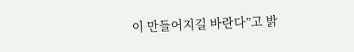이 만들어지길 바란다”고 밝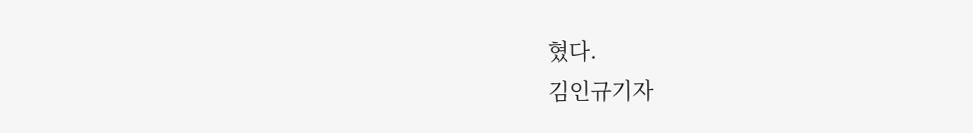혔다.
김인규기자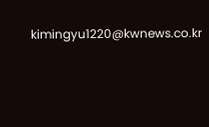kimingyu1220@kwnews.co.kr